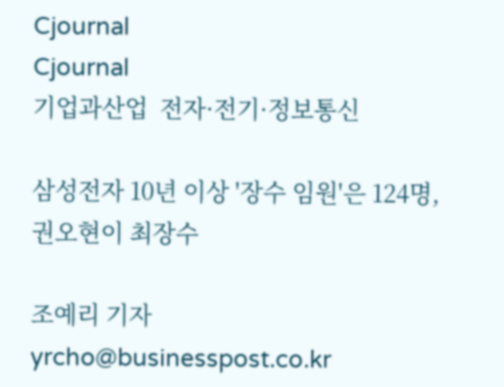Cjournal
Cjournal
기업과산업  전자·전기·정보통신

삼성전자 10년 이상 '장수 임원'은 124명, 권오현이 최장수

조예리 기자 yrcho@businesspost.co.kr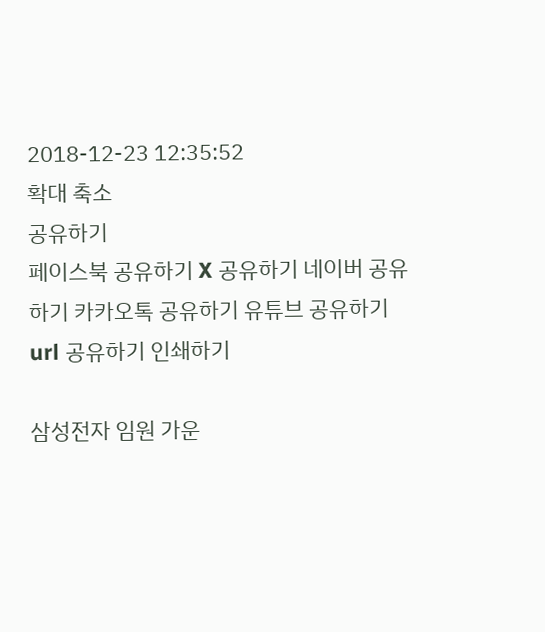2018-12-23 12:35:52
확대 축소
공유하기
페이스북 공유하기 X 공유하기 네이버 공유하기 카카오톡 공유하기 유튜브 공유하기 url 공유하기 인쇄하기

삼성전자 임원 가운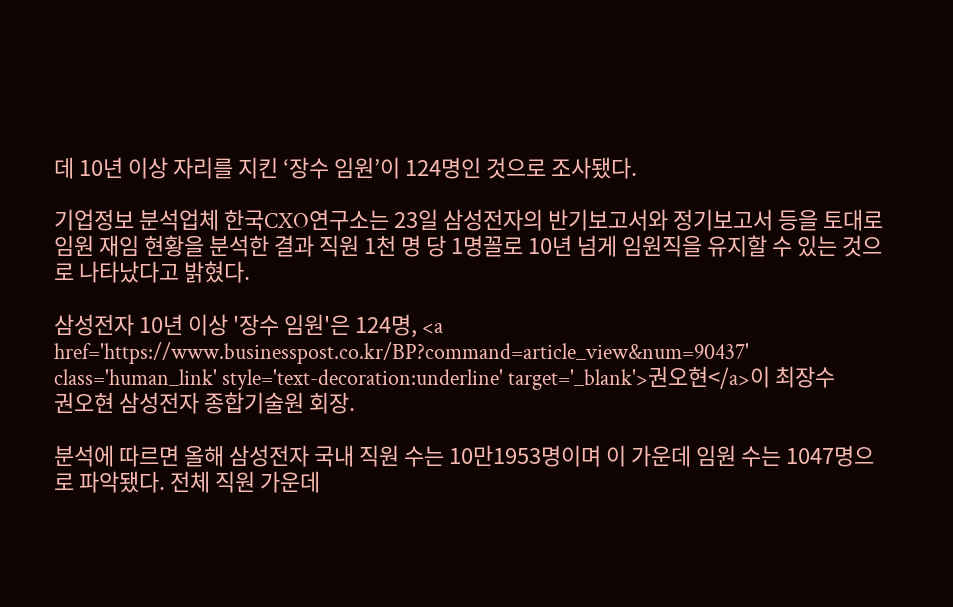데 10년 이상 자리를 지킨 ‘장수 임원’이 124명인 것으로 조사됐다.

기업정보 분석업체 한국CXO연구소는 23일 삼성전자의 반기보고서와 정기보고서 등을 토대로 임원 재임 현황을 분석한 결과 직원 1천 명 당 1명꼴로 10년 넘게 임원직을 유지할 수 있는 것으로 나타났다고 밝혔다.

삼성전자 10년 이상 '장수 임원'은 124명, <a href='https://www.businesspost.co.kr/BP?command=article_view&num=90437' class='human_link' style='text-decoration:underline' target='_blank'>권오현</a>이 최장수
권오현 삼성전자 종합기술원 회장.

분석에 따르면 올해 삼성전자 국내 직원 수는 10만1953명이며 이 가운데 임원 수는 1047명으로 파악됐다. 전체 직원 가운데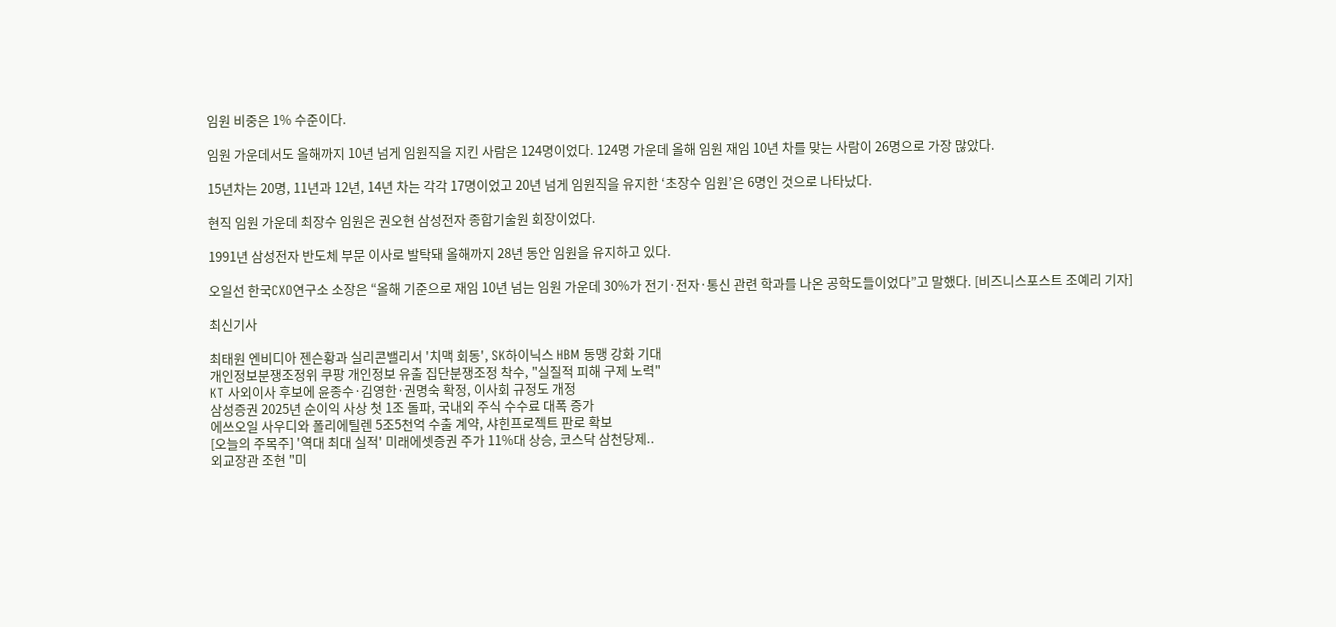임원 비중은 1% 수준이다.

임원 가운데서도 올해까지 10년 넘게 임원직을 지킨 사람은 124명이었다. 124명 가운데 올해 임원 재임 10년 차를 맞는 사람이 26명으로 가장 많았다.

15년차는 20명, 11년과 12년, 14년 차는 각각 17명이었고 20년 넘게 임원직을 유지한 ‘초장수 임원’은 6명인 것으로 나타났다.

현직 임원 가운데 최장수 임원은 권오현 삼성전자 종합기술원 회장이었다.

1991년 삼성전자 반도체 부문 이사로 발탁돼 올해까지 28년 동안 임원을 유지하고 있다.

오일선 한국CXO연구소 소장은 “올해 기준으로 재임 10년 넘는 임원 가운데 30%가 전기·전자·통신 관련 학과를 나온 공학도들이었다”고 말했다. [비즈니스포스트 조예리 기자]

최신기사

최태원 엔비디아 젠슨황과 실리콘밸리서 '치맥 회동', SK하이닉스 HBM 동맹 강화 기대
개인정보분쟁조정위 쿠팡 개인정보 유출 집단분쟁조정 착수, "실질적 피해 구제 노력"
KT 사외이사 후보에 윤종수·김영한·권명숙 확정, 이사회 규정도 개정
삼성증권 2025년 순이익 사상 첫 1조 돌파, 국내외 주식 수수료 대폭 증가
에쓰오일 사우디와 폴리에틸렌 5조5천억 수출 계약, 샤힌프로젝트 판로 확보
[오늘의 주목주] '역대 최대 실적' 미래에셋증권 주가 11%대 상승, 코스닥 삼천당제..
외교장관 조현 "미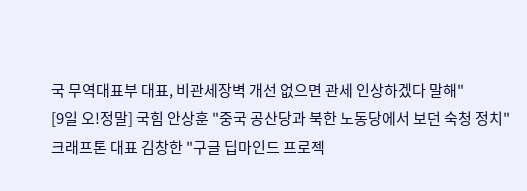국 무역대표부 대표, 비관세장벽 개선 없으면 관세 인상하겠다 말해"
[9일 오!정말] 국힘 안상훈 "중국 공산당과 북한 노동당에서 보던 숙청 정치"
크래프톤 대표 김창한 "구글 딥마인드 프로젝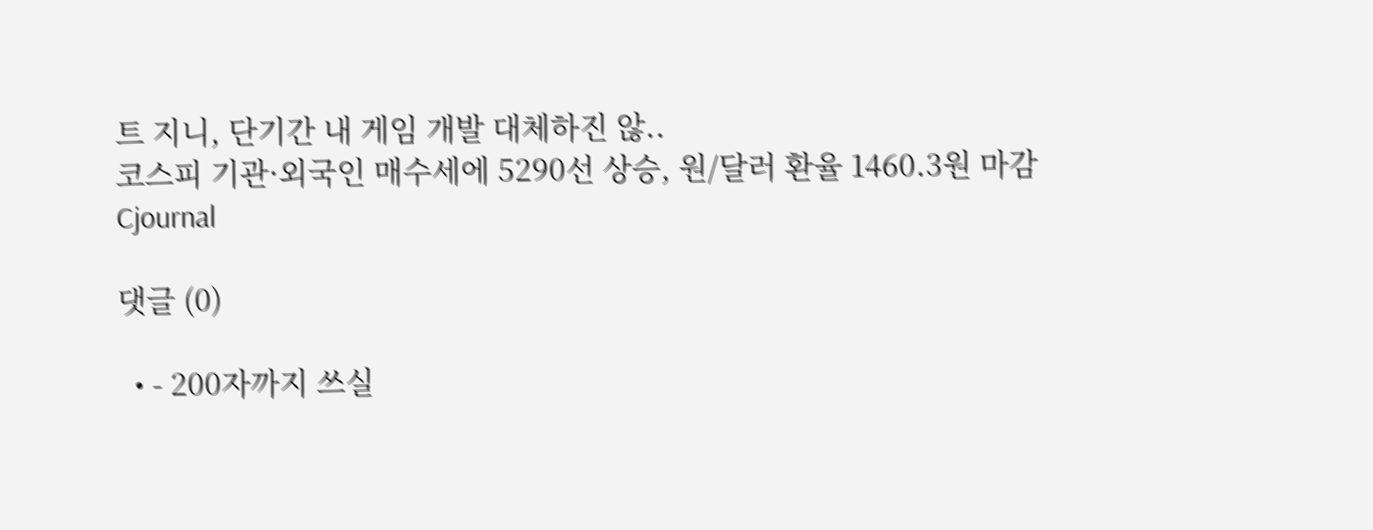트 지니, 단기간 내 게임 개발 대체하진 않..
코스피 기관·외국인 매수세에 5290선 상승, 원/달러 환율 1460.3원 마감
Cjournal

댓글 (0)

  • - 200자까지 쓰실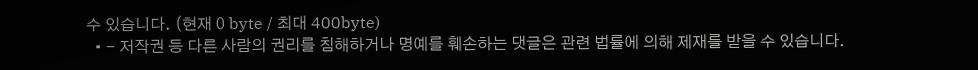수 있습니다. (현재 0 byte / 최대 400byte)
  • - 저작권 등 다른 사람의 권리를 침해하거나 명예를 훼손하는 댓글은 관련 법률에 의해 제재를 받을 수 있습니다.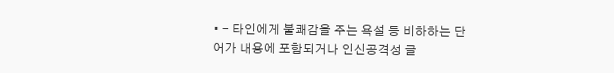• - 타인에게 불쾌감을 주는 욕설 등 비하하는 단어가 내용에 포함되거나 인신공격성 글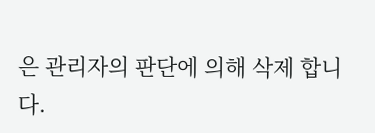은 관리자의 판단에 의해 삭제 합니다.